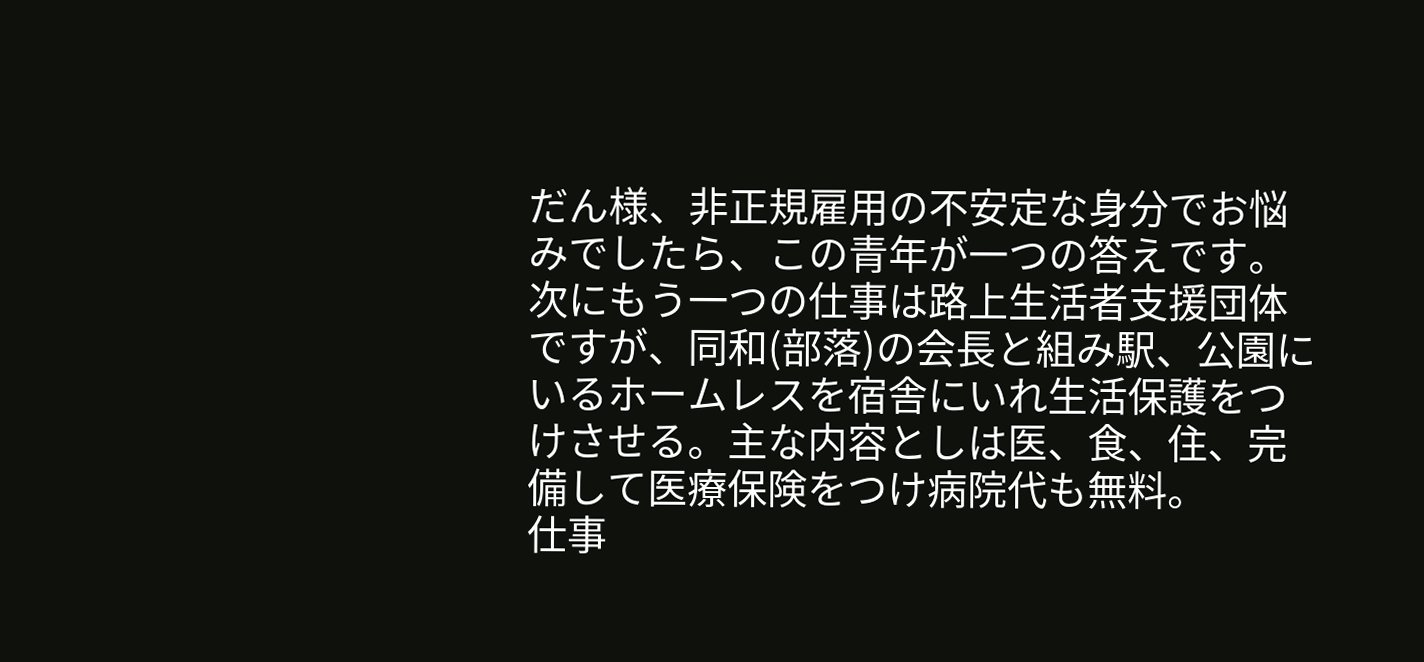だん様、非正規雇用の不安定な身分でお悩みでしたら、この青年が一つの答えです。
次にもう一つの仕事は路上生活者支援団体ですが、同和(部落)の会長と組み駅、公園にいるホームレスを宿舎にいれ生活保護をつけさせる。主な内容としは医、食、住、完備して医療保険をつけ病院代も無料。
仕事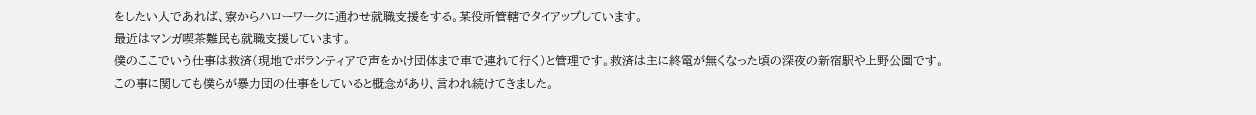をしたい人であれば、寮からハローワークに通わせ就職支援をする。某役所管轄でタイアップしています。
最近はマンガ喫茶難民も就職支援しています。
僕のここでいう仕事は救済(現地でボランティアで声をかけ団体まで車で連れて行く)と管理です。救済は主に終電が無くなった頃の深夜の新宿駅や上野公園です。
この事に関しても僕らが暴力団の仕事をしていると概念があり、言われ続けてきました。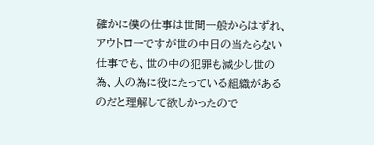確かに僕の仕事は世間一般からはずれ、アウトローですが世の中日の当たらない仕事でも、世の中の犯罪も減少し世の為、人の為に役にたっている組織があるのだと理解して欲しかったので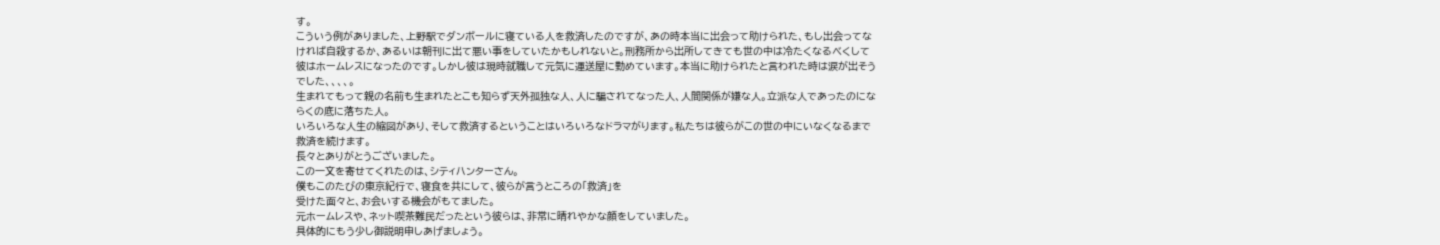す。
こういう例がありました、上野駅でダンボールに寝ている人を救済したのですが、あの時本当に出会って助けられた、もし出会ってなければ自殺するか、あるいは朝刊に出て悪い事をしていたかもしれないと。刑務所から出所してきても世の中は冷たくなるべくして彼はホームレスになったのです。しかし彼は現時就職して元気に運送屋に勤めています。本当に助けられたと言われた時は涙が出そうでした、、、、。
生まれてもって親の名前も生まれたとこも知らず天外孤独な人、人に騙されてなった人、人間関係が嫌な人。立派な人であったのにならくの底に落ちた人。
いろいろな人生の縮図があり、そして救済するということはいろいろなドラマがります。私たちは彼らがこの世の中にいなくなるまで救済を続けます。
長々とありがとうございました。
この一文を寄せてくれたのは、シティハンターさん。
僕もこのたびの東京紀行で、寝食を共にして、彼らが言うところの「救済」を
受けた面々と、お会いする機会がもてました。
元ホームレスや、ネット喫茶難民だったという彼らは、非常に晴れやかな顔をしていました。
具体的にもう少し御説明申しあげましょう。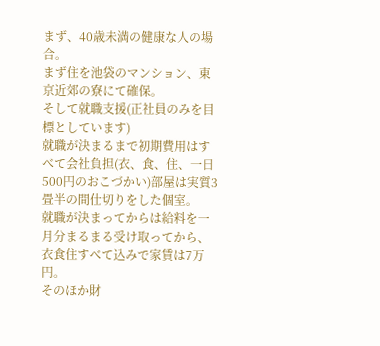まず、40歳未満の健康な人の場合。
まず住を池袋のマンション、東京近郊の寮にて確保。
そして就職支援(正社員のみを目標としています)
就職が決まるまで初期費用はすべて会社負担(衣、食、住、一日500円のおこづかい)部屋は実質3畳半の間仕切りをした個室。
就職が決まってからは給料を一月分まるまる受け取ってから、衣食住すべて込みで家賃は7万円。
そのほか財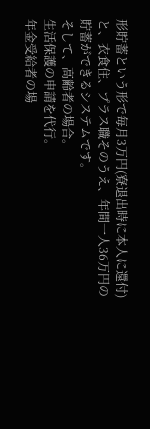形貯蓄という形で毎月3万円(寮退出時に本人に還付)
と、衣食住、プラス職そのうえ、年間一人36万円の貯蓄ができるシステムです。
そして、高齢者の場合。
生活保護の申請を代行。
年金受給者の場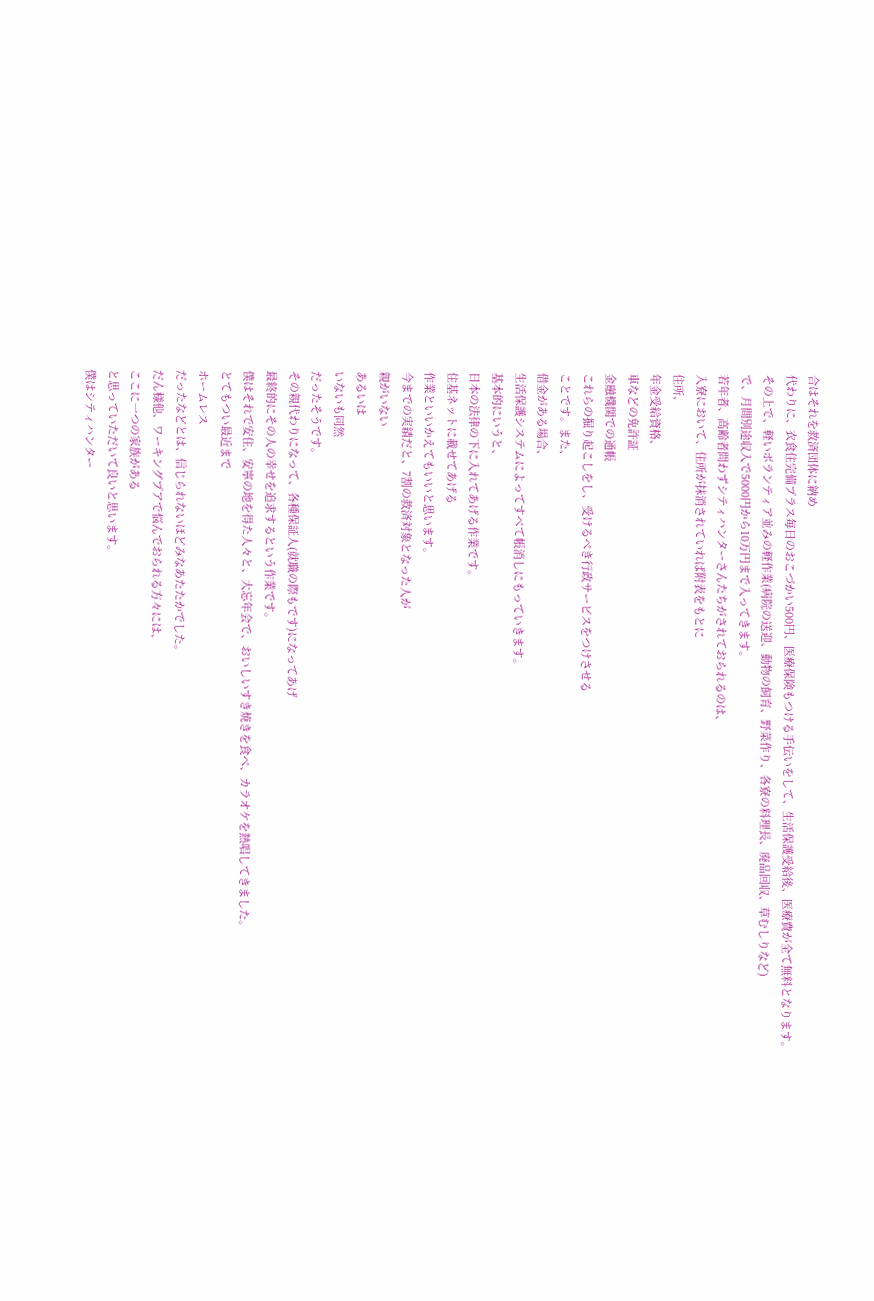合はそれを救済団体に納め
代わりに、衣食住完備プラス毎日のおこづかい500円、医療保険もつける手伝いをして、生活保護受給後、医療費が全て無料となります。
その上で、軽いボランティア並みの軽作業(病院の送迎、動物の飼育、野菜作り、各寮の料理長、廃品回収、草むしりなど)
で、月間別途収入で5000円から10万円まで入ってきます。
若年者、高齢者問わずシティハンターさんたちがされておられるのは、
入寮において、住所が抹消されていれば附表をもとに
住所、
年金受給資格、
車などの免許証
金融機関での通帳
これらの掘り起こしをし、受けるべき行政サービスをつけさせる
ことです。また、
借金がある場合、
生活保護システムによってすべて帳消しにもっていきます。
基本的にいうと、
日本の法律の下に入れてあげる作業です。
住基ネットに載せてあげる
作業といいかえてもいいと思います。
今までの実績だと、7割の救済対象となった人が
親がいない
あるいは
いないも同然
だったそうです。
その親代わりになって、各種保証人(就職の際もです)になってあげ
最終的にその人の幸せを追求するという作業です。
僕はそれで安住、安寧の地を得た人々と、大忘年会で、おいしいすき焼きを食べ、カラオケを熱唱してきました。
とてもつい最近まで
ホームレス
だったなどとは、信じられないほどみなあたたかでした。
だん様他、ワーキングプアで悩んでおられる方々には、
ここに一つの家族がある
と思っていただいて良いと思います。
僕はシティハンター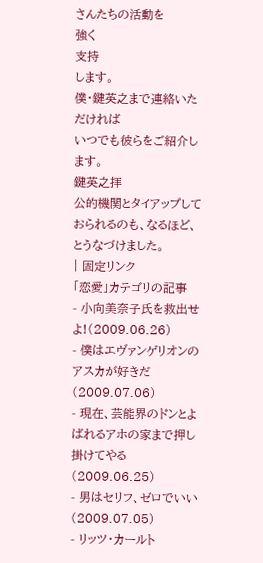さんたちの活動を
強く
支持
します。
僕・鍵英之まで連絡いただければ
いつでも彼らをご紹介します。
鍵英之拝
公的機関とタイアップしておられるのも、なるほど、とうなづけました。
| 固定リンク
「恋愛」カテゴリの記事
- 小向美奈子氏を救出せよ!(2009.06.26)
- 僕はエヴァンゲリオンのアスカが好きだ(2009.07.06)
- 現在、芸能界のドンとよばれるアホの家まで押し掛けてやる(2009.06.25)
- 男はセリフ、ゼロでいい(2009.07.05)
- リッツ・カールト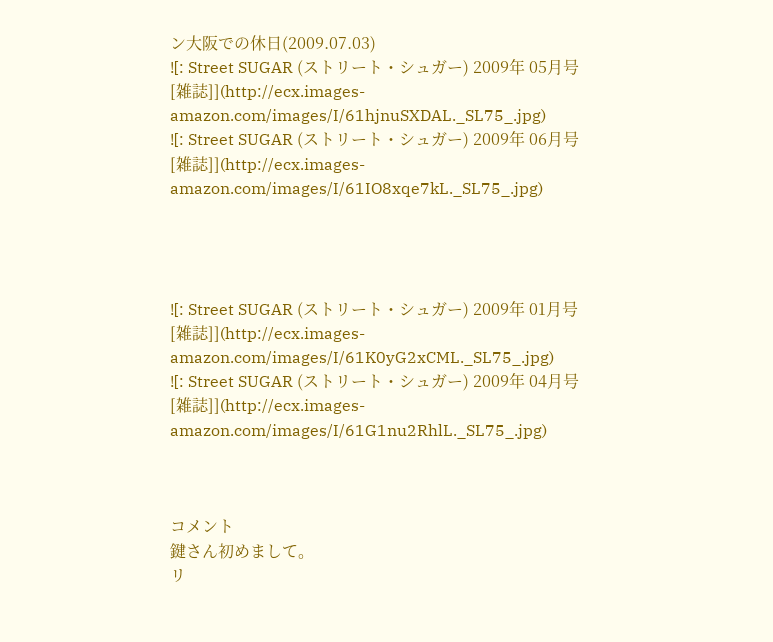ン大阪での休日(2009.07.03)
![: Street SUGAR (ストリート・シュガー) 2009年 05月号 [雑誌]](http://ecx.images-amazon.com/images/I/61hjnuSXDAL._SL75_.jpg)
![: Street SUGAR (ストリート・シュガー) 2009年 06月号 [雑誌]](http://ecx.images-amazon.com/images/I/61IO8xqe7kL._SL75_.jpg)




![: Street SUGAR (ストリート・シュガー) 2009年 01月号 [雑誌]](http://ecx.images-amazon.com/images/I/61K0yG2xCML._SL75_.jpg)
![: Street SUGAR (ストリート・シュガー) 2009年 04月号 [雑誌]](http://ecx.images-amazon.com/images/I/61G1nu2RhlL._SL75_.jpg)



コメント
鍵さん初めまして。
リ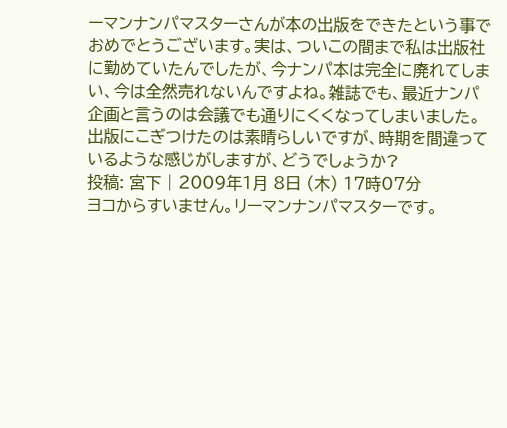ーマンナンパマスターさんが本の出版をできたという事でおめでとうございます。実は、ついこの間まで私は出版社に勤めていたんでしたが、今ナンパ本は完全に廃れてしまい、今は全然売れないんですよね。雑誌でも、最近ナンパ企画と言うのは会議でも通りにくくなってしまいました。出版にこぎつけたのは素晴らしいですが、時期を間違っているような感じがしますが、どうでしょうか?
投稿: 宮下 | 2009年1月 8日 (木) 17時07分
ヨコからすいません。リーマンナンパマスターです。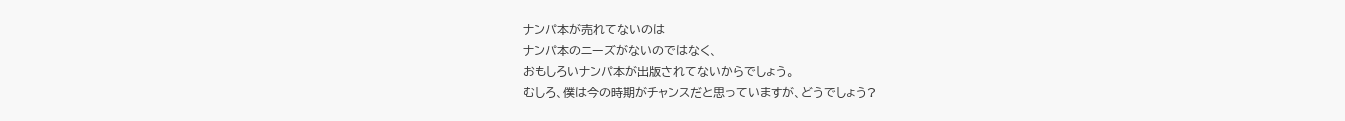ナンパ本が売れてないのは
ナンパ本のニーズがないのではなく、
おもしろいナンパ本が出版されてないからでしょう。
むしろ、僕は今の時期がチャンスだと思っていますが、どうでしょう?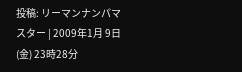投稿: リーマンナンパマスター | 2009年1月 9日 (金) 23時28分